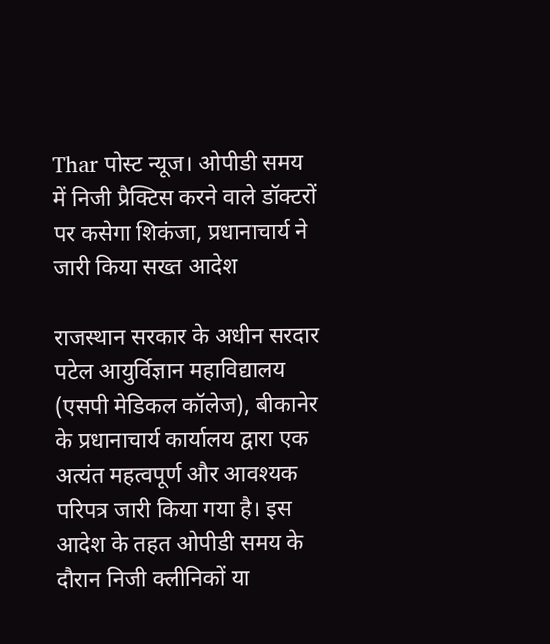Thar पोस्ट न्यूज। ओपीडी समय में निजी प्रैक्टिस करने वाले डॉक्टरों पर कसेगा शिकंजा, प्रधानाचार्य ने जारी किया सख्त आदेश

राजस्थान सरकार के अधीन सरदार पटेल आयुर्विज्ञान महाविद्यालय (एसपी मेडिकल कॉलेज), बीकानेर के प्रधानाचार्य कार्यालय द्वारा एक अत्यंत महत्वपूर्ण और आवश्यक परिपत्र जारी किया गया है। इस आदेश के तहत ओपीडी समय के दौरान निजी क्लीनिकों या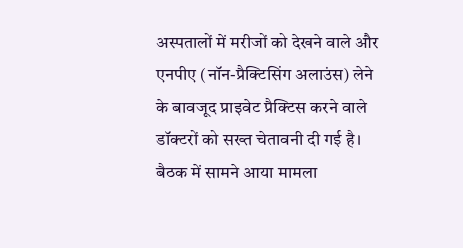अस्पतालों में मरीजों को देखने वाले और एनपीए (नॉन-प्रैक्टिसिंग अलाउंस) लेने के बावजूद प्राइवेट प्रैक्टिस करने वाले डॉक्टरों को सख्त चेतावनी दी गई है।
बैठक में सामने आया मामला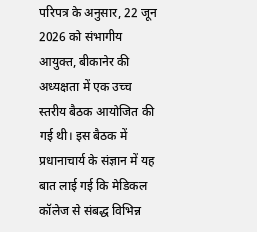परिपत्र के अनुसार, 22 जून 2026 को संभागीय आयुक्त, बीकानेर की अध्यक्षता में एक उच्च स्तरीय बैठक आयोजित की गई थी। इस बैठक में प्रधानाचार्य के संज्ञान में यह बात लाई गई कि मेडिकल कॉलेज से संबद्ध विभिन्न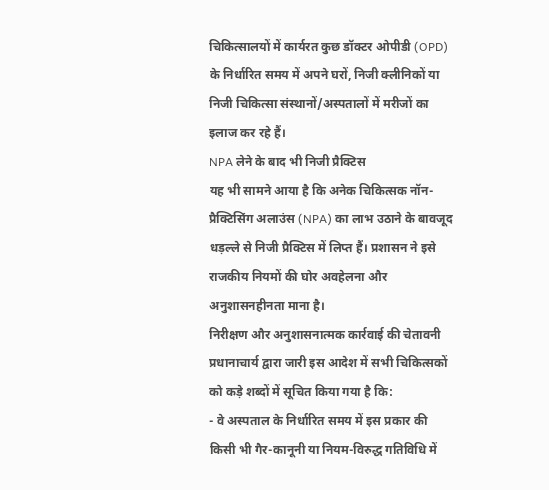चिकित्सालयों में कार्यरत कुछ डॉक्टर ओपीडी (OPD) के निर्धारित समय में अपने घरों, निजी क्लीनिकों या निजी चिकित्सा संस्थानों/अस्पतालों में मरीजों का इलाज कर रहे हैं।
NPA लेने के बाद भी निजी प्रैक्टिस
यह भी सामने आया है कि अनेक चिकित्सक नॉन-प्रैक्टिसिंग अलाउंस (NPA) का लाभ उठाने के बावजूद धड़ल्ले से निजी प्रैक्टिस में लिप्त हैं। प्रशासन ने इसे राजकीय नियमों की घोर अवहेलना और अनुशासनहीनता माना है।
निरीक्षण और अनुशासनात्मक कार्रवाई की चेतावनी
प्रधानाचार्य द्वारा जारी इस आदेश में सभी चिकित्सकों को कड़े शब्दों में सूचित किया गया है कि:
- वे अस्पताल के निर्धारित समय में इस प्रकार की किसी भी गैर-कानूनी या नियम-विरुद्ध गतिविधि में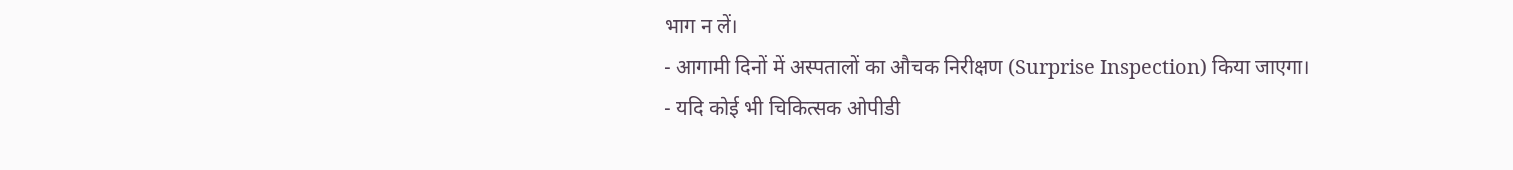भाग न लें।
- आगामी दिनों में अस्पतालों का औचक निरीक्षण (Surprise Inspection) किया जाएगा।
- यदि कोई भी चिकित्सक ओपीडी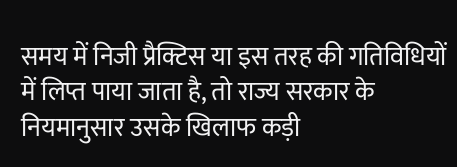समय में निजी प्रैक्टिस या इस तरह की गतिविधियों में लिप्त पाया जाता है, तो राज्य सरकार के नियमानुसार उसके खिलाफ कड़ी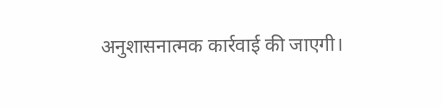अनुशासनात्मक कार्रवाई की जाएगी।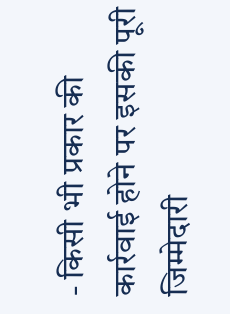- किसी भी प्रकार की कार्रवाई होने पर इसकी पूरी जिम्मेदारी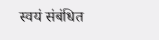स्वयं संबंधित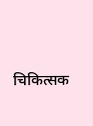चिकित्सक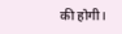की होगी।